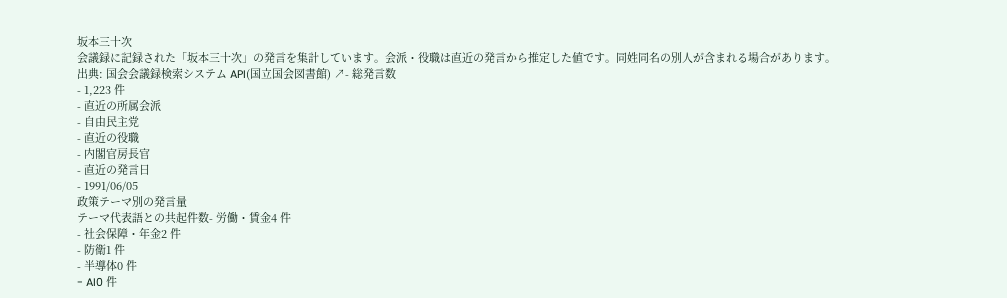坂本三十次
会議録に記録された「坂本三十次」の発言を集計しています。会派・役職は直近の発言から推定した値です。同姓同名の別人が含まれる場合があります。
出典: 国会会議録検索システム API(国立国会図書館) ↗- 総発言数
- 1,223 件
- 直近の所属会派
- 自由民主党
- 直近の役職
- 内閣官房長官
- 直近の発言日
- 1991/06/05
政策テーマ別の発言量
テーマ代表語との共起件数- 労働・賃金4 件
- 社会保障・年金2 件
- 防衛1 件
- 半導体0 件
- AI0 件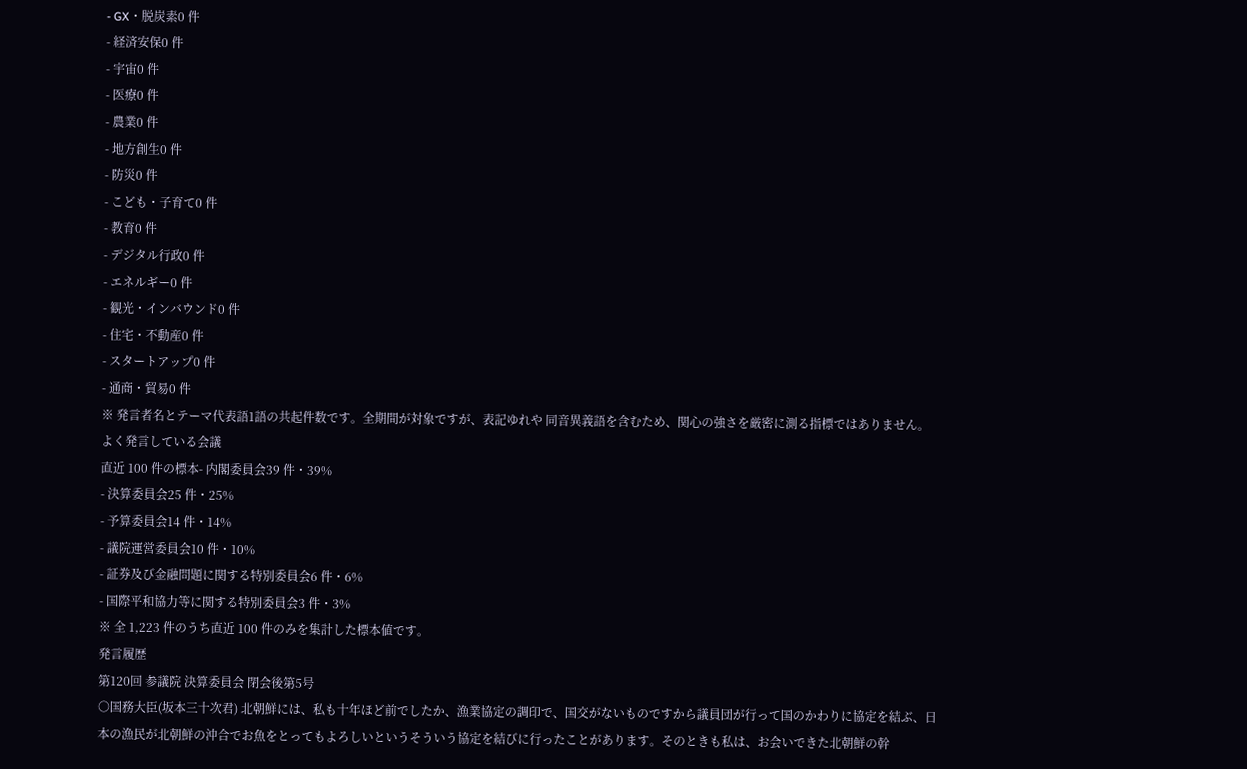- GX・脱炭素0 件
- 経済安保0 件
- 宇宙0 件
- 医療0 件
- 農業0 件
- 地方創生0 件
- 防災0 件
- こども・子育て0 件
- 教育0 件
- デジタル行政0 件
- エネルギー0 件
- 観光・インバウンド0 件
- 住宅・不動産0 件
- スタートアップ0 件
- 通商・貿易0 件
※ 発言者名とテーマ代表語1語の共起件数です。全期間が対象ですが、表記ゆれや 同音異義語を含むため、関心の強さを厳密に測る指標ではありません。
よく発言している会議
直近 100 件の標本- 内閣委員会39 件・39%
- 決算委員会25 件・25%
- 予算委員会14 件・14%
- 議院運営委員会10 件・10%
- 証券及び金融問題に関する特別委員会6 件・6%
- 国際平和協力等に関する特別委員会3 件・3%
※ 全 1,223 件のうち直近 100 件のみを集計した標本値です。
発言履歴
第120回 参議院 決算委員会 閉会後第5号
○国務大臣(坂本三十次君) 北朝鮮には、私も十年ほど前でしたか、漁業協定の調印で、国交がないものですから議員団が行って国のかわりに協定を結ぶ、日本の漁民が北朝鮮の沖合でお魚をとってもよろしいというそういう協定を結びに行ったことがあります。そのときも私は、お会いできた北朝鮮の幹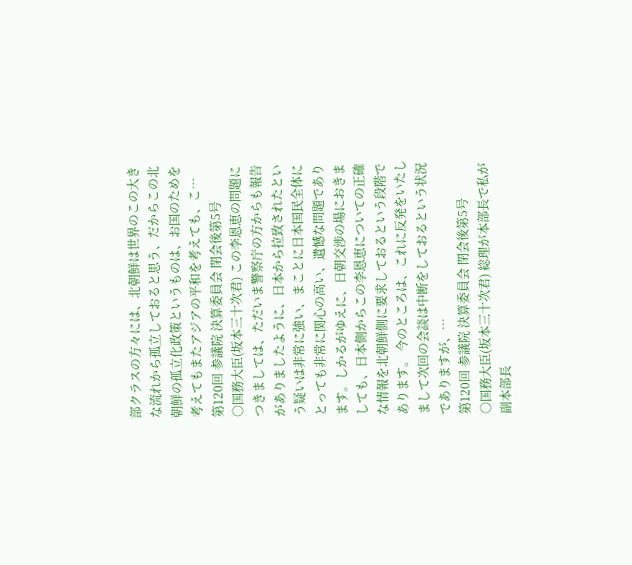部クラスの方々には、北朝鮮は世界のこの大きな流れから孤立しておると思う、だからこの北朝鮮の孤立化政策というものは、お国のためを考えてもまたアジアの平和を考えても、こ…
第120回 参議院 決算委員会 閉会後第5号
○国務大臣(坂本三十次君) この李恩恵の問題につきましては、ただいま警察庁の方からも報告がありましたように、日本から拉致されたという疑いは非常に強い、まことに日本国民全体にとっても非常に関心の高い、遺憾な問題であります。しかるがゆえに、日朝交渉の場におきましても、日本側からこの李恩恵についての正確な情報を北朝鮮側に要求しておるという段階であります。 今のところは、これに反発をいたしまして次回の会談は中断をしておるという状況でありますが、…
第120回 参議院 決算委員会 閉会後第5号
○国務大臣(坂本三十次君) 総理が本部長で私が副本部長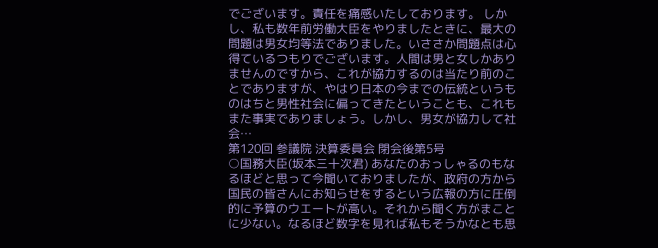でございます。責任を痛感いたしております。 しかし、私も数年前労働大臣をやりましたときに、最大の問題は男女均等法でありました。いささか問題点は心得ているつもりでございます。人間は男と女しかありませんのですから、これが協力するのは当たり前のことでありますが、やはり日本の今までの伝統というものはちと男性社会に偏ってきたということも、これもまた事実でありましょう。しかし、男女が協力して社会…
第120回 参議院 決算委員会 閉会後第5号
○国務大臣(坂本三十次君) あなたのおっしゃるのもなるほどと思って今聞いておりましたが、政府の方から国民の皆さんにお知らせをするという広報の方に圧倒的に予算のウエートが高い。それから聞く方がまことに少ない。なるほど数字を見れば私もそうかなとも思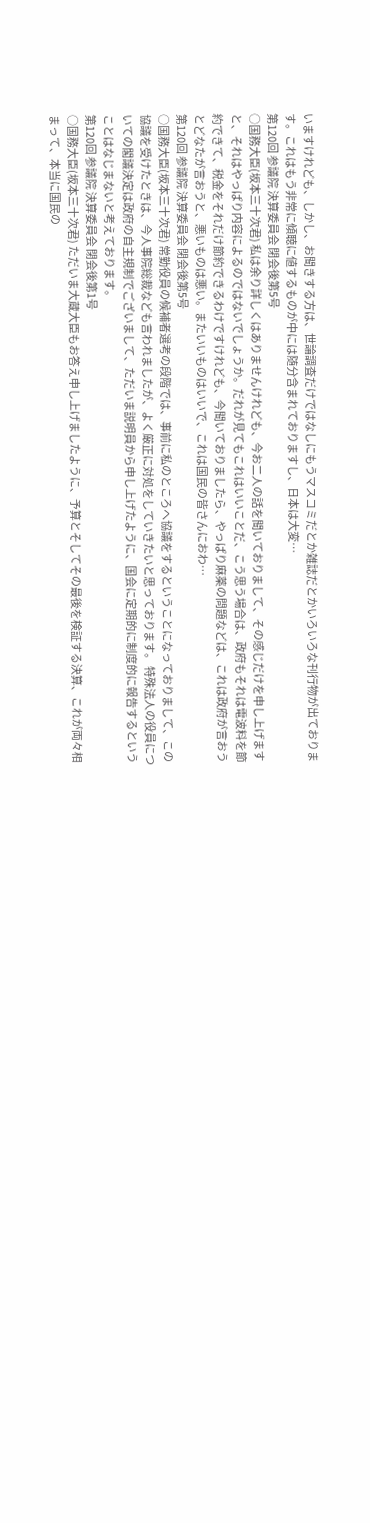いますけれども、しかし、お聞きする方は、世論調査だけではなしにもうマスコミだとか雑誌だとかいろいろな刊行物が出ております。これはもう非常に傾聴に値するものが中には随分含まれておりますし、日本は大変…
第120回 参議院 決算委員会 閉会後第5号
○国務大臣(坂本三十次君) 私は余り詳しくはありませんけれども、今お二人の話を聞いておりまして、その感じだけを申し上げますと、それはやっぱり内容によるのではないでしょうか。だれが見てもこれはいいことだ、こう思う場合は、政府もそれは電波料を節約できて、税金をそれだけ節約できるわけですけれども、今聞いておりましたら、やっぱり麻薬の問題などは、これは政府が言おうとどなたが言おうと、悪いものは悪い。またいいものはいいで、これは国民の皆さんにおわ…
第120回 参議院 決算委員会 閉会後第5号
○国務大臣(坂本三十次君) 常勤役員の候補者選考の段階では、事前に私のところへ協議をするということになっておりまして、この協議を受けたときは、今人事院総裁なども言われましたが、よく厳正に対処をしていきたいと思っております。 特殊法人の役員についての閣議決定は政府の自主規制でございまして、ただいま説明員から申し上げたように、国会に定期的に制度的に報告するということはなじまないと考えております。
第120回 参議院 決算委員会 閉会後第1号
○国務大臣(坂本三十次君) ただいま大蔵大臣もお答え申し上げましたように、予算とそしてその最後を検証する決算、これが両々相まって、本当に国民の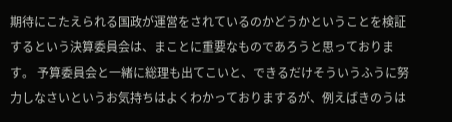期待にこたえられる国政が運営をされているのかどうかということを検証するという決算委員会は、まことに重要なものであろうと思っております。 予算委員会と一緒に総理も出てこいと、できるだけそういうふうに努力しなさいというお気持ちはよくわかっておりまするが、例えばきのうは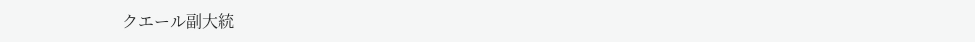クエール副大統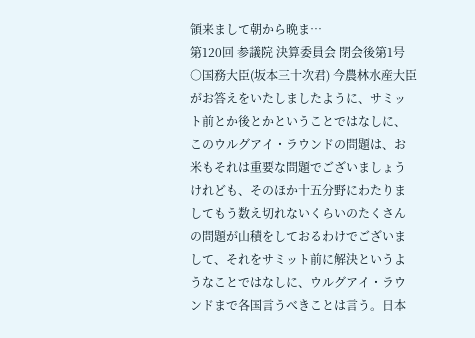領来まして朝から晩ま…
第120回 参議院 決算委員会 閉会後第1号
○国務大臣(坂本三十次君) 今農林水産大臣がお答えをいたしましたように、サミット前とか後とかということではなしに、このウルグアイ・ラウンドの問題は、お米もそれは重要な問題でございましょうけれども、そのほか十五分野にわたりましてもう数え切れないくらいのたくさんの問題が山積をしておるわけでございまして、それをサミット前に解決というようなことではなしに、ウルグアイ・ラウンドまで各国言うべきことは言う。日本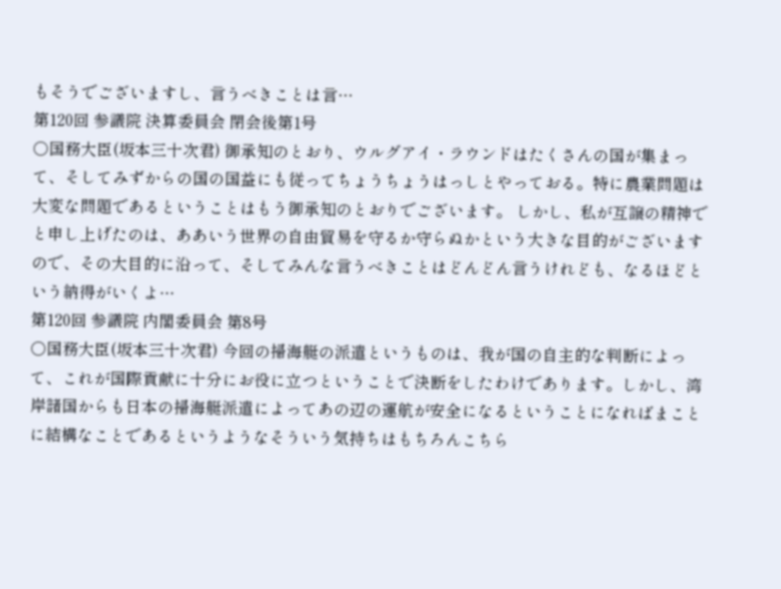もそうでございますし、言うべきことは言…
第120回 参議院 決算委員会 閉会後第1号
○国務大臣(坂本三十次君) 御承知のとおり、ウルグアイ・ラウンドはたくさんの国が集まって、そしてみずからの国の国益にも従ってちょうちょうはっしとやっておる。特に農業問題は大変な問題であるということはもう御承知のとおりでございます。 しかし、私が互譲の精神でと申し上げたのは、ああいう世界の自由貿易を守るか守らぬかという大きな目的がございますので、その大目的に沿って、そしてみんな言うべきことはどんどん言うけれども、なるほどという納得がいくよ…
第120回 参議院 内閣委員会 第8号
○国務大臣(坂本三十次君) 今回の掃海艇の派遣というものは、我が国の自主的な判断によって、これが国際貢献に十分にお役に立つということで決断をしたわけであります。しかし、湾岸諸国からも日本の掃海艇派遣によってあの辺の運航が安全になるということになればまことに結構なことであるというようなそういう気持ちはもちろんこちら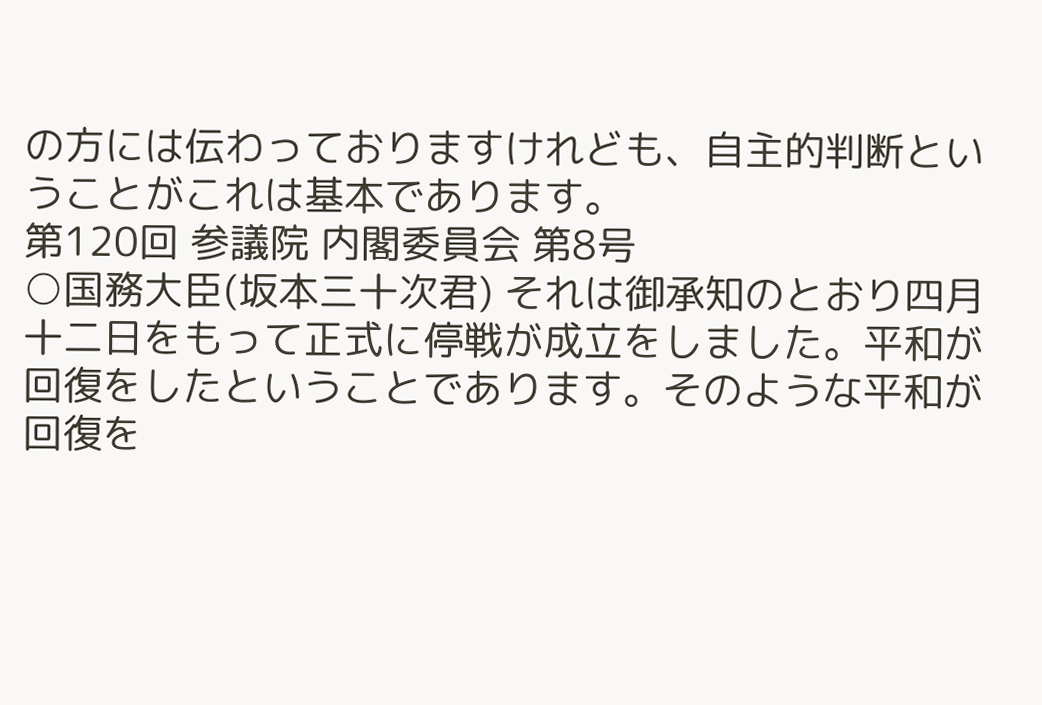の方には伝わっておりますけれども、自主的判断ということがこれは基本であります。
第120回 参議院 内閣委員会 第8号
○国務大臣(坂本三十次君) それは御承知のとおり四月十二日をもって正式に停戦が成立をしました。平和が回復をしたということであります。そのような平和が回復を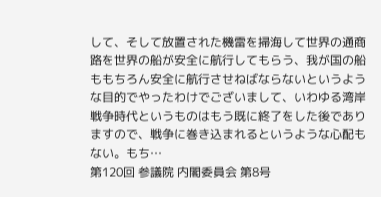して、そして放置された機雷を掃海して世界の通商路を世界の船が安全に航行してもらう、我が国の船ももちろん安全に航行させねばならないというような目的でやったわけでございまして、いわゆる湾岸戦争時代というものはもう既に終了をした後でありますので、戦争に巻き込まれるというような心配もない。もち…
第120回 参議院 内閣委員会 第8号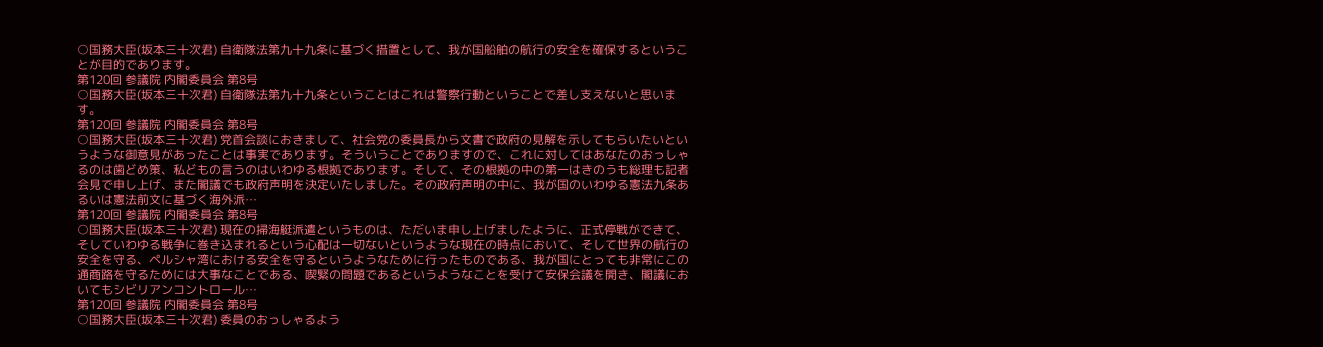○国務大臣(坂本三十次君) 自衛隊法第九十九条に基づく措置として、我が国船舶の航行の安全を確保するということが目的であります。
第120回 参議院 内閣委員会 第8号
○国務大臣(坂本三十次君) 自衛隊法第九十九条ということはこれは警察行動ということで差し支えないと思います。
第120回 参議院 内閣委員会 第8号
○国務大臣(坂本三十次君) 党首会談におきまして、社会党の委員長から文書で政府の見解を示してもらいたいというような御意見があったことは事実であります。そういうことでありますので、これに対してはあなたのおっしゃるのは歯どめ策、私どもの言うのはいわゆる根拠であります。そして、その根拠の中の第一はきのうも総理も記者会見で申し上げ、また閣議でも政府声明を決定いたしました。その政府声明の中に、我が国のいわゆる憲法九条あるいは憲法前文に基づく海外派…
第120回 参議院 内閣委員会 第8号
○国務大臣(坂本三十次君) 現在の掃海艇派遣というものは、ただいま申し上げましたように、正式停戦ができて、そしていわゆる戦争に巻き込まれるという心配は一切ないというような現在の時点において、そして世界の航行の安全を守る、ペルシャ湾における安全を守るというようなために行ったものである、我が国にとっても非常にこの通商路を守るためには大事なことである、喫緊の問題であるというようなことを受けて安保会議を開き、閣議においてもシビリアンコントロール…
第120回 参議院 内閣委員会 第8号
○国務大臣(坂本三十次君) 委員のおっしゃるよう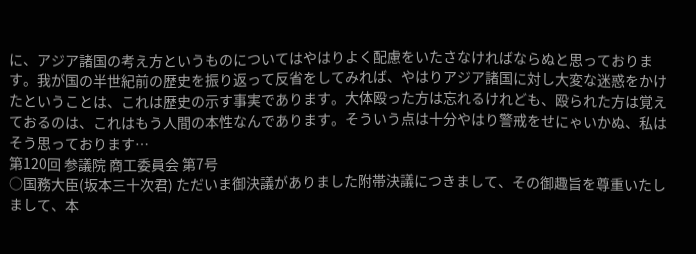に、アジア諸国の考え方というものについてはやはりよく配慮をいたさなければならぬと思っております。我が国の半世紀前の歴史を振り返って反省をしてみれば、やはりアジア諸国に対し大変な迷惑をかけたということは、これは歴史の示す事実であります。大体殴った方は忘れるけれども、殴られた方は覚えておるのは、これはもう人間の本性なんであります。そういう点は十分やはり警戒をせにゃいかぬ、私はそう思っております…
第120回 参議院 商工委員会 第7号
○国務大臣(坂本三十次君) ただいま御決議がありました附帯決議につきまして、その御趣旨を尊重いたしまして、本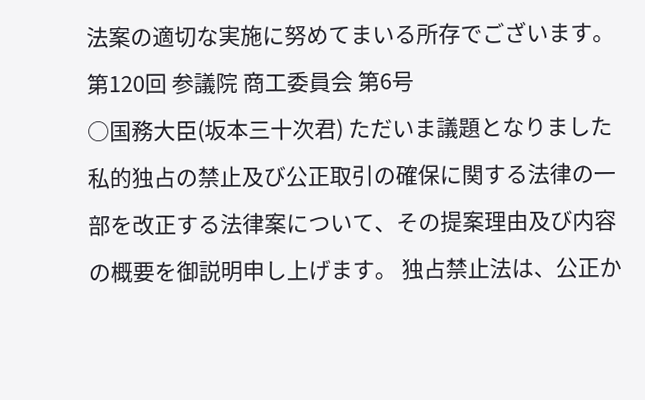法案の適切な実施に努めてまいる所存でございます。
第120回 参議院 商工委員会 第6号
○国務大臣(坂本三十次君) ただいま議題となりました私的独占の禁止及び公正取引の確保に関する法律の一部を改正する法律案について、その提案理由及び内容の概要を御説明申し上げます。 独占禁止法は、公正か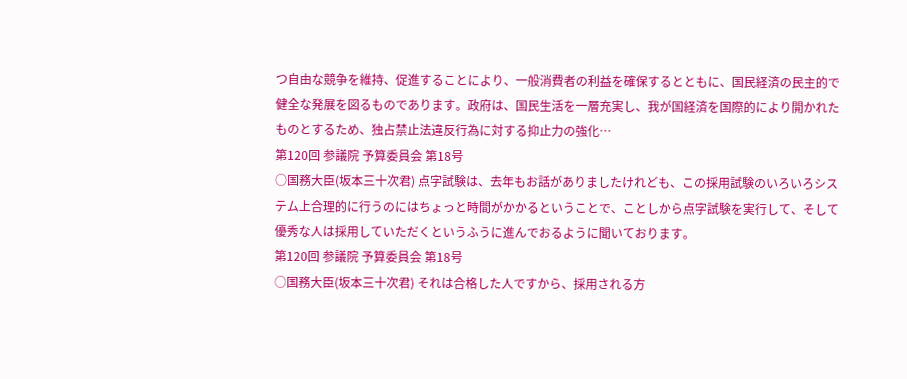つ自由な競争を維持、促進することにより、一般消費者の利益を確保するとともに、国民経済の民主的で健全な発展を図るものであります。政府は、国民生活を一層充実し、我が国経済を国際的により開かれたものとするため、独占禁止法違反行為に対する抑止力の強化…
第120回 参議院 予算委員会 第18号
○国務大臣(坂本三十次君) 点字試験は、去年もお話がありましたけれども、この採用試験のいろいろシステム上合理的に行うのにはちょっと時間がかかるということで、ことしから点字試験を実行して、そして優秀な人は採用していただくというふうに進んでおるように聞いております。
第120回 参議院 予算委員会 第18号
○国務大臣(坂本三十次君) それは合格した人ですから、採用される方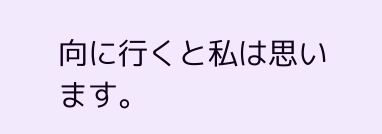向に行くと私は思います。